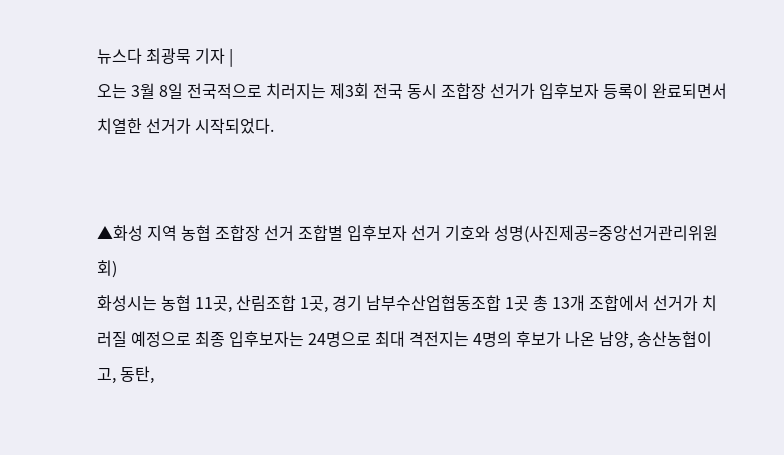뉴스다 최광묵 기자 |
오는 3월 8일 전국적으로 치러지는 제3회 전국 동시 조합장 선거가 입후보자 등록이 완료되면서 치열한 선거가 시작되었다.


▲화성 지역 농협 조합장 선거 조합별 입후보자 선거 기호와 성명(사진제공=중앙선거관리위원회)
화성시는 농협 11곳, 산림조합 1곳, 경기 남부수산업협동조합 1곳 총 13개 조합에서 선거가 치러질 예정으로 최종 입후보자는 24명으로 최대 격전지는 4명의 후보가 나온 남양, 송산농협이고, 동탄,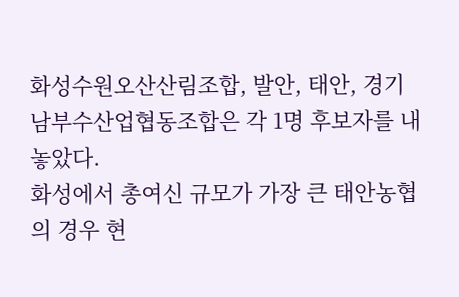화성수원오산산림조합, 발안, 태안, 경기 남부수산업협동조합은 각 1명 후보자를 내놓았다.
화성에서 총여신 규모가 가장 큰 태안농협의 경우 현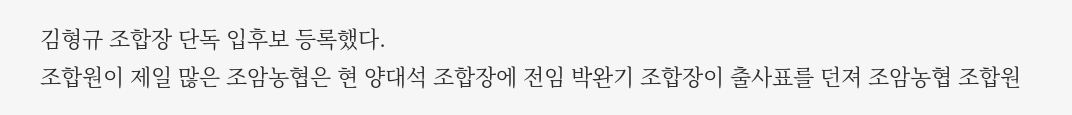김형규 조합장 단독 입후보 등록했다.
조합원이 제일 많은 조암농협은 현 양대석 조합장에 전임 박완기 조합장이 출사표를 던져 조암농협 조합원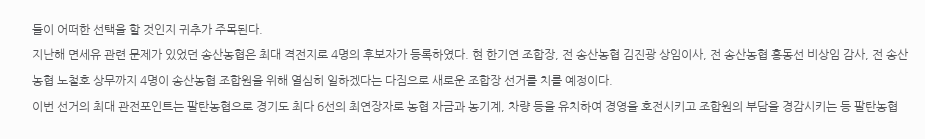들이 어떠한 선택을 할 것인지 귀추가 주목된다.
지난해 면세유 관련 문제가 있었던 송산농협은 최대 격전지로 4명의 후보자가 등록하였다. 현 한기연 조합장, 전 송산농협 김진광 상임이사, 전 송산농협 홍동선 비상임 감사, 전 송산농협 노철호 상무까지 4명이 송산농협 조합원을 위해 열심히 일하겠다는 다짐으로 새로운 조합장 선거를 치를 예정이다.
이번 선거의 최대 관전포인트는 팔탄농협으로 경기도 최다 6선의 최연장자로 농협 자금과 농기계, 차량 등을 유치하여 경영을 호전시키고 조합원의 부담을 경감시키는 등 팔탄농협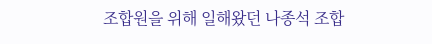조합원을 위해 일해왔던 나종석 조합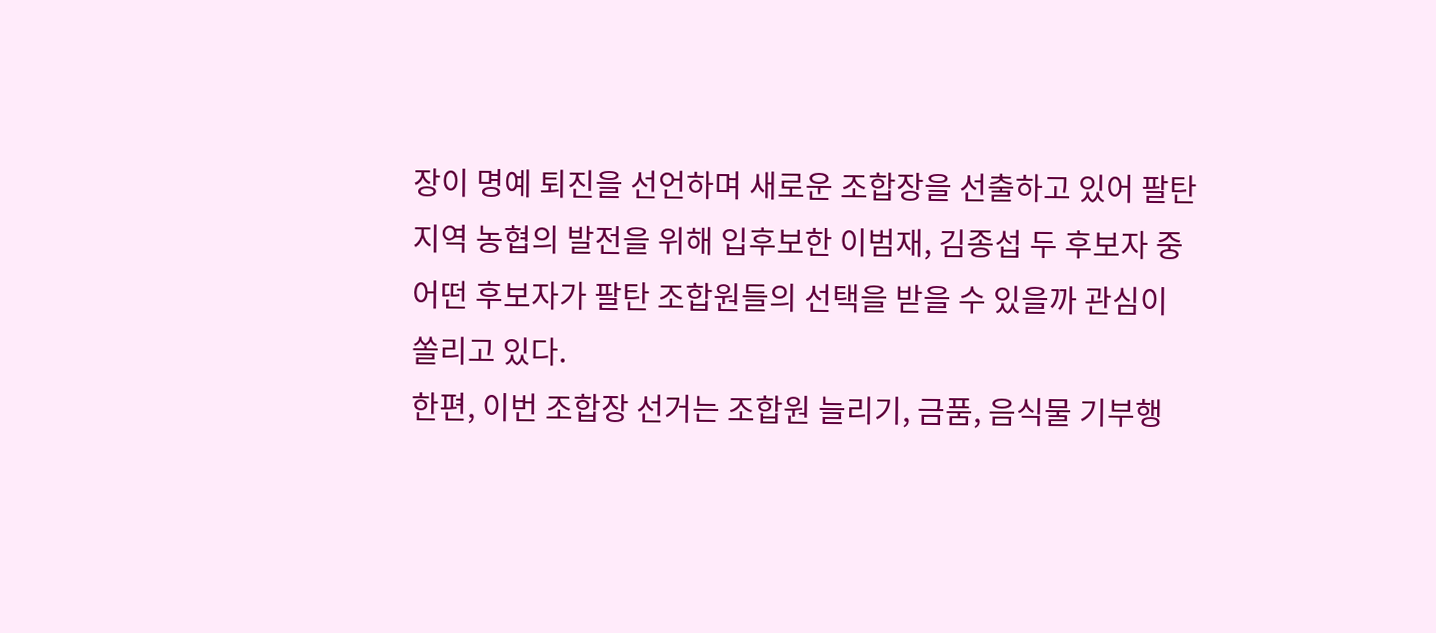장이 명예 퇴진을 선언하며 새로운 조합장을 선출하고 있어 팔탄지역 농협의 발전을 위해 입후보한 이범재, 김종섭 두 후보자 중 어떤 후보자가 팔탄 조합원들의 선택을 받을 수 있을까 관심이 쏠리고 있다.
한편, 이번 조합장 선거는 조합원 늘리기, 금품, 음식물 기부행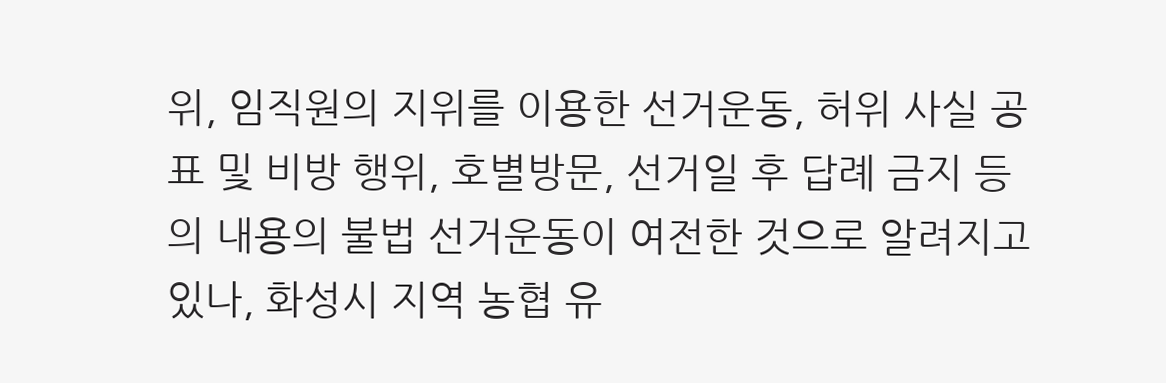위, 임직원의 지위를 이용한 선거운동, 허위 사실 공표 및 비방 행위, 호별방문, 선거일 후 답례 금지 등의 내용의 불법 선거운동이 여전한 것으로 알려지고 있나, 화성시 지역 농협 유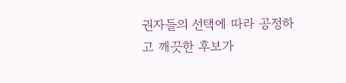권자들의 선택에 따라 공정하고 깨끗한 후보가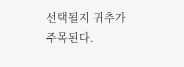선택될지 귀추가 주목된다.